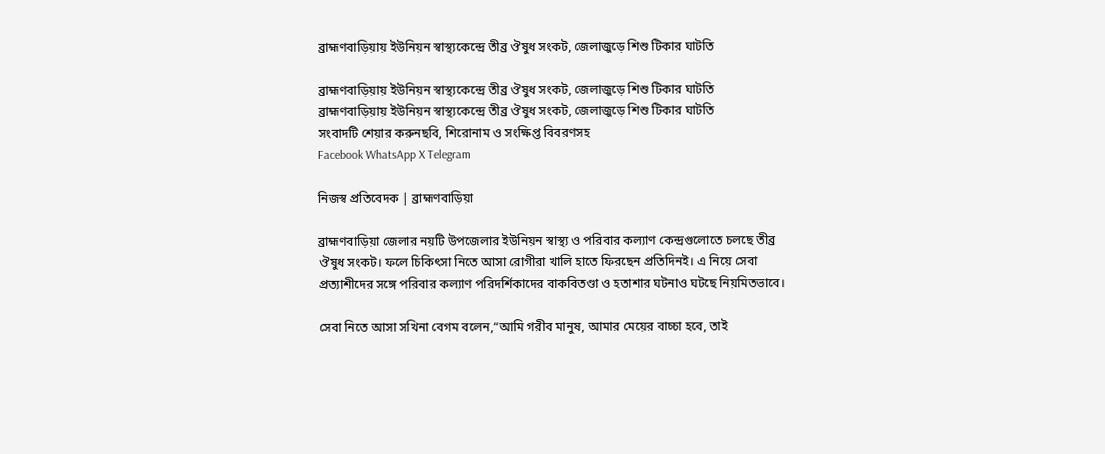ব্রাহ্মণবাড়িয়ায় ইউনিয়ন স্বাস্থ্যকেন্দ্রে তীব্র ঔষুধ সংকট, জেলাজুড়ে শিশু টিকার ঘাটতি

ব্রাহ্মণবাড়িয়ায় ইউনিয়ন স্বাস্থ্যকেন্দ্রে তীব্র ঔষুধ সংকট, জেলাজুড়ে শিশু টিকার ঘাটতি
ব্রাহ্মণবাড়িয়ায় ইউনিয়ন স্বাস্থ্যকেন্দ্রে তীব্র ঔষুধ সংকট, জেলাজুড়ে শিশু টিকার ঘাটতি
সংবাদটি শেয়ার করুনছবি, শিরোনাম ও সংক্ষিপ্ত বিবরণসহ
Facebook WhatsApp X Telegram

নিজস্ব প্রতিবেদক | ব্রাহ্মণবাড়িয়া

ব্রাহ্মণবাড়িয়া জেলার নয়টি উপজেলার ইউনিয়ন স্বাস্থ্য ও পরিবার কল্যাণ কেন্দ্রগুলোতে চলছে তীব্র ঔষুধ সংকট। ফলে চিকিৎসা নিতে আসা রোগীরা খালি হাতে ফিরছেন প্রতিদিনই। এ নিয়ে সেবা প্রত্যাশীদের সঙ্গে পরিবার কল্যাণ পরিদর্শিকাদের বাকবিতণ্ডা ও হতাশার ঘটনাও ঘটছে নিয়মিতভাবে।

সেবা নিতে আসা সখিনা বেগম বলেন,“আমি গরীব মানুষ, আমার মেয়ের বাচ্চা হবে, তাই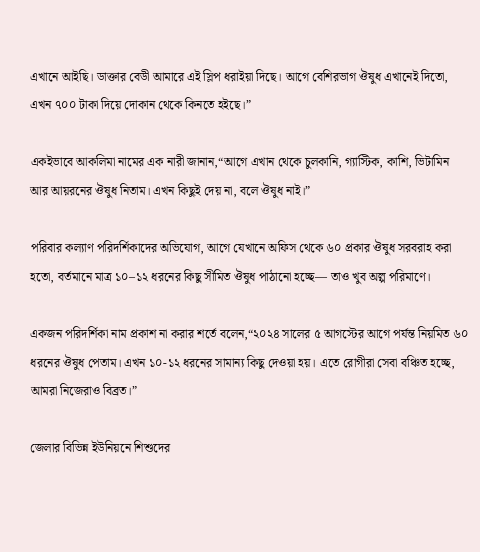এখানে আইছি। ডাক্তার বেডী আমারে এই স্লিপ ধরাইয়া দিছে। আগে বেশিরভাগ ঔষুধ এখানেই দিতো, এখন ৭০০ টাকা দিয়ে দোকান থেকে কিনতে হইছে।”

একইভাবে আকলিমা নামের এক নারী জানান,“আগে এখান থেকে চুলকানি, গ্যাস্টিক, কাশি, ভিটামিন আর আয়রনের ঔষুধ নিতাম। এখন কিছুই দেয় না, বলে ঔষুধ নাই।”

পরিবার কল্যাণ পরিদর্শিকাদের অভিযোগ, আগে যেখানে অফিস থেকে ৬০ প্রকার ঔষুধ সরবরাহ করা হতো, বর্তমানে মাত্র ১০–১২ ধরনের কিছু সীমিত ঔষুধ পাঠানো হচ্ছে— তাও খুব অল্প পরিমাণে।

একজন পরিদর্শিকা নাম প্রকাশ না করার শর্তে বলেন,“২০২৪ সালের ৫ আগস্টের আগে পর্যন্ত নিয়মিত ৬০ ধরনের ঔষুধ পেতাম। এখন ১০-১২ ধরনের সামান্য কিছু দেওয়া হয়। এতে রোগীরা সেবা বঞ্চিত হচ্ছে, আমরা নিজেরাও বিব্রত।”

জেলার বিভিন্ন ইউনিয়নে শিশুদের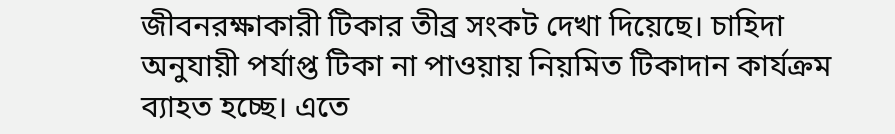জীবনরক্ষাকারী টিকার তীব্র সংকট দেখা দিয়েছে। চাহিদা অনুযায়ী পর্যাপ্ত টিকা না পাওয়ায় নিয়মিত টিকাদান কার্যক্রম ব্যাহত হচ্ছে। এতে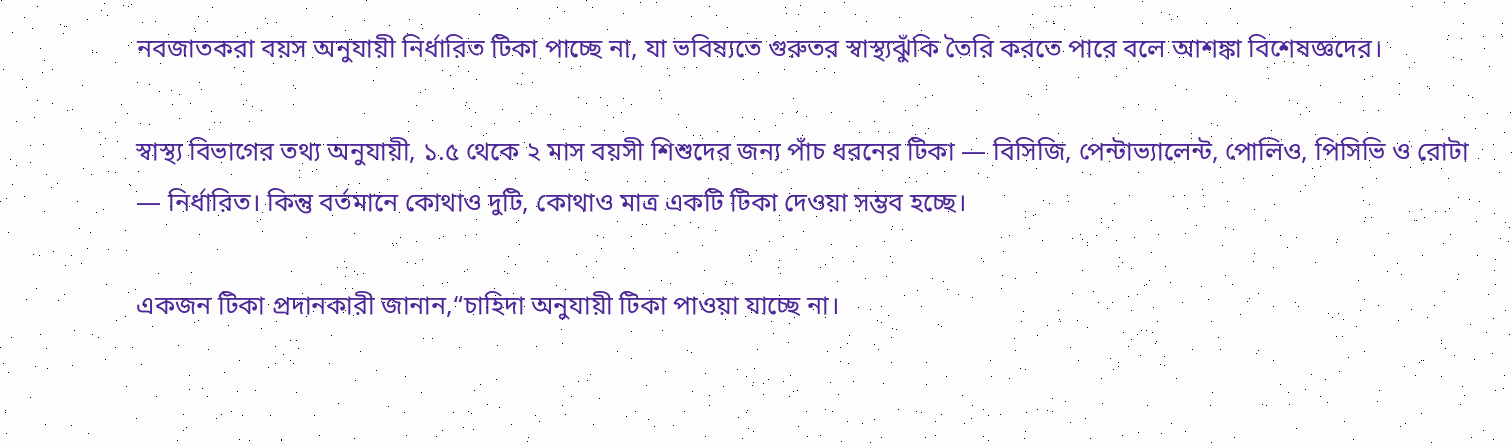নবজাতকরা বয়স অনুযায়ী নির্ধারিত টিকা পাচ্ছে না, যা ভবিষ্যতে গুরুতর স্বাস্থ্যঝুঁকি তৈরি করতে পারে বলে আশঙ্কা বিশেষজ্ঞদের।

স্বাস্থ্য বিভাগের তথ্য অনুযায়ী, ১.৫ থেকে ২ মাস বয়সী শিশুদের জন্য পাঁচ ধরনের টিকা — বিসিজি, পেন্টাভ্যালেন্ট, পোলিও, পিসিভি ও রোটা — নির্ধারিত। কিন্তু বর্তমানে কোথাও দুটি, কোথাও মাত্র একটি টিকা দেওয়া সম্ভব হচ্ছে।

একজন টিকা প্রদানকারী জানান,“চাহিদা অনুযায়ী টিকা পাওয়া যাচ্ছে না।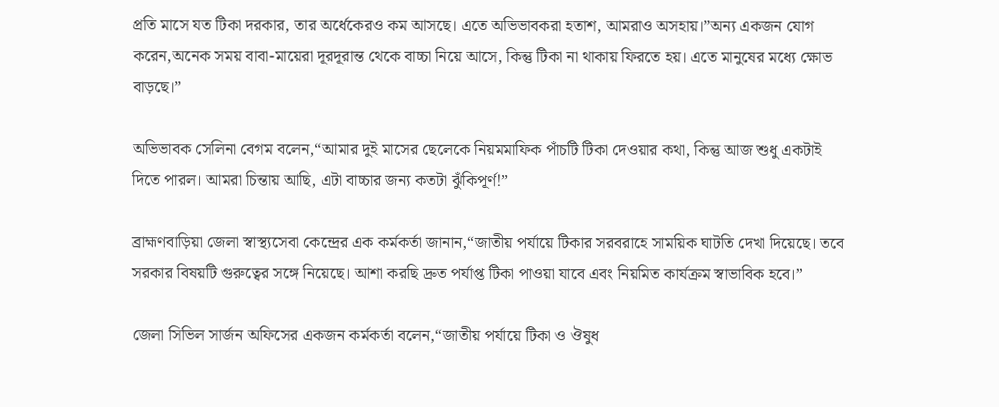প্রতি মাসে যত টিকা দরকার, তার অর্ধেকেরও কম আসছে। এতে অভিভাবকরা হতাশ, আমরাও অসহায়।”অন্য একজন যোগ করেন,অনেক সময় বাবা-মায়েরা দূরদূরান্ত থেকে বাচ্চা নিয়ে আসে, কিন্তু টিকা না থাকায় ফিরতে হয়। এতে মানুষের মধ্যে ক্ষোভ বাড়ছে।”

অভিভাবক সেলিনা বেগম বলেন,“আমার দুই মাসের ছেলেকে নিয়মমাফিক পাঁচটি টিকা দেওয়ার কথা, কিন্তু আজ শুধু একটাই দিতে পারল। আমরা চিন্তায় আছি, এটা বাচ্চার জন্য কতটা ঝুঁকিপূর্ণ!”

ব্রাহ্মণবাড়িয়া জেলা স্বাস্থ্যসেবা কেন্দ্রের এক কর্মকর্তা জানান,“জাতীয় পর্যায়ে টিকার সরবরাহে সাময়িক ঘাটতি দেখা দিয়েছে। তবে সরকার বিষয়টি গুরুত্বের সঙ্গে নিয়েছে। আশা করছি দ্রুত পর্যাপ্ত টিকা পাওয়া যাবে এবং নিয়মিত কার্যক্রম স্বাভাবিক হবে।”

জেলা সিভিল সার্জন অফিসের একজন কর্মকর্তা বলেন,“জাতীয় পর্যায়ে টিকা ও ঔষুধ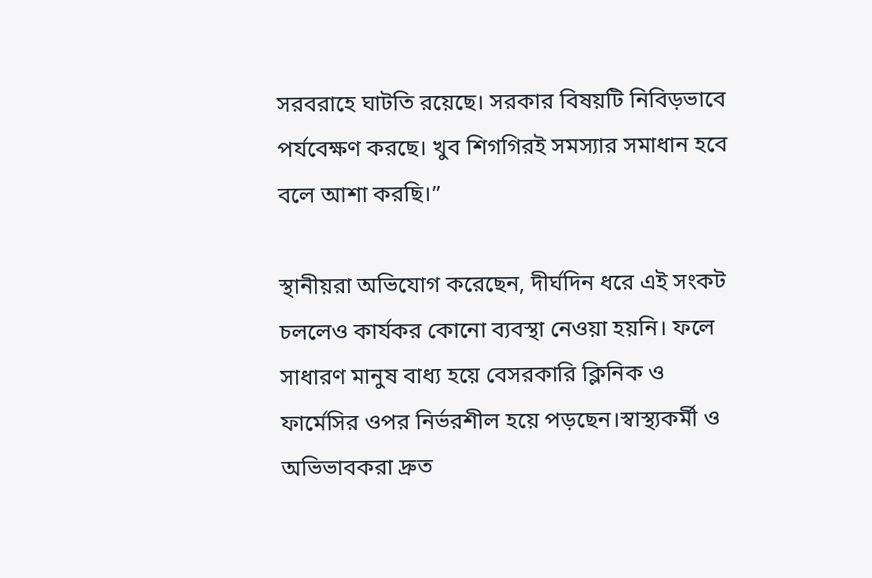সরবরাহে ঘাটতি রয়েছে। সরকার বিষয়টি নিবিড়ভাবে পর্যবেক্ষণ করছে। খুব শিগগিরই সমস্যার সমাধান হবে বলে আশা করছি।”

স্থানীয়রা অভিযোগ করেছেন, দীর্ঘদিন ধরে এই সংকট চললেও কার্যকর কোনো ব্যবস্থা নেওয়া হয়নি। ফলে সাধারণ মানুষ বাধ্য হয়ে বেসরকারি ক্লিনিক ও ফার্মেসির ওপর নির্ভরশীল হয়ে পড়ছেন।স্বাস্থ্যকর্মী ও অভিভাবকরা দ্রুত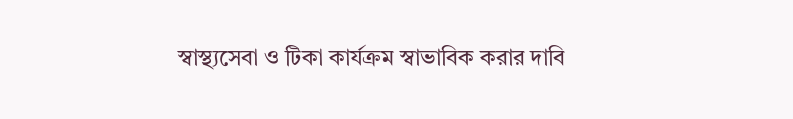স্বাস্থ্যসেবা ও টিকা কার্যক্রম স্বাভাবিক করার দাবি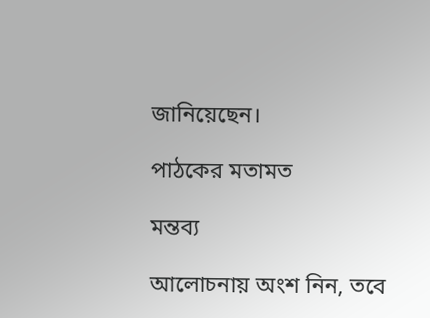জানিয়েছেন।

পাঠকের মতামত

মন্তব্য

আলোচনায় অংশ নিন, তবে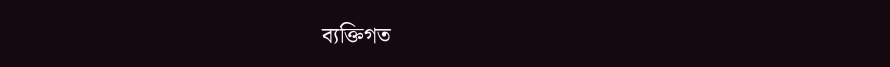ব্যক্তিগত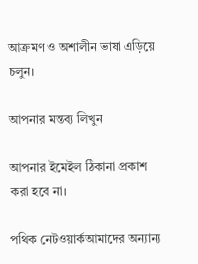আক্রমণ ও অশালীন ভাষা এড়িয়ে চলুন।

আপনার মন্তব্য লিখুন

আপনার ইমেইল ঠিকানা প্রকাশ করা হবে না।

পথিক নেটওয়ার্কআমাদের অন্যান্য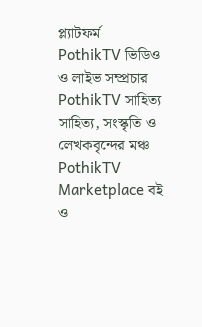প্ল্যাটফর্ম
PothikTV ভিডিও ও লাইভ সম্প্রচার PothikTV সাহিত্য সাহিত্য, সংস্কৃতি ও লেখকবৃন্দের মঞ্চ PothikTV Marketplace বই ও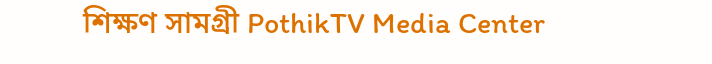শিক্ষণ সামগ্রী PothikTV Media Center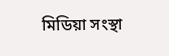মিডিয়া সংস্থা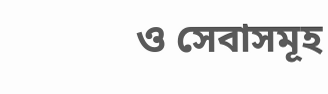ও সেবাসমূহ